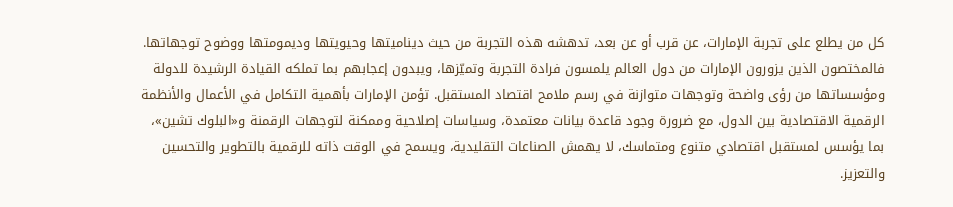كل من يطلع على تجربة الإمارات، عن قرب أو عن بعد، تدهشه هذه التجربة من حيث ديناميتها وحيويتها وديمومتها ووضوح توجهاتها. فالمختصون الذين يزورون الإمارات من دول العالم يلمسون فرادة التجربة وتميّزها، ويبدون إعجابهم بما تملكه القيادة الرشيدة للدولة ومؤسساتها من رؤى واضحة وتوجهات متوازنة في رسم ملامح اقتصاد المستقبل. تؤمن الإمارات بأهمية التكامل في الأعمال والأنظمة الرقمية الاقتصادية بين الدول، مع ضرورة وجود قاعدة بيانات معتمدة، وسياسات إصلاحية وممكنة لتوجهات الرقمنة و«البلوك تشين»، بما يؤسس لمستقبل اقتصادي متنوع ومتماسك، لا يهمش الصناعات التقليدية، ويسمح في الوقت ذاته للرقمية بالتطوير والتحسين والتعزيز.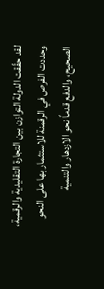لقد حقّقت الدولة التوازن بين التجارة التقليدية والرقمية، وحددت الفرص في الرقمنة للاستثمار بها على النحو الصحيح، والدفع قدماً نحو الازدهار والتنمية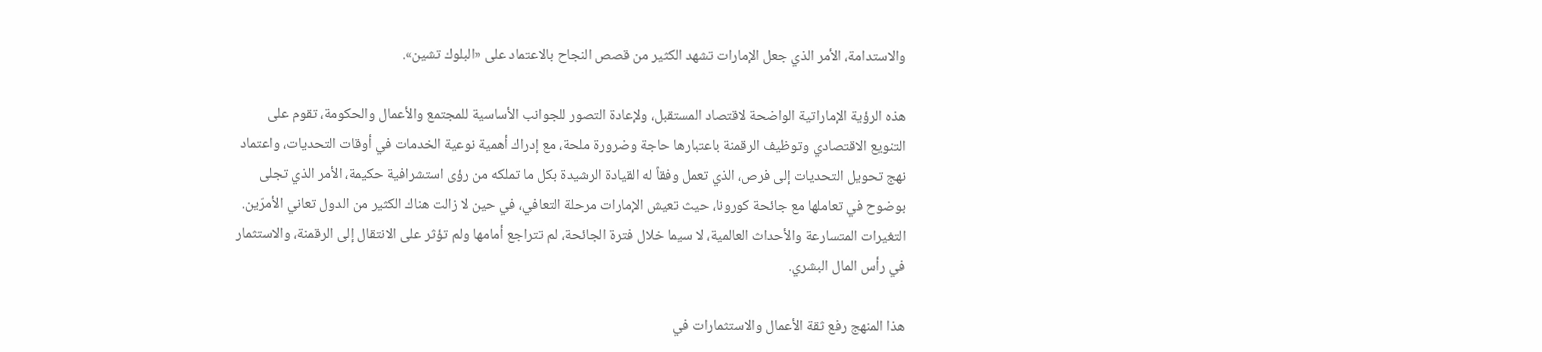والاستدامة، الأمر الذي جعل الإمارات تشهد الكثير من قصص النجاح بالاعتماد على «البلوك تشين».

هذه الرؤية الإماراتية الواضحة لاقتصاد المستقبل، ولإعادة التصور للجوانب الأساسية للمجتمع والأعمال والحكومة، تقوم على التنويع الاقتصادي وتوظيف الرقمنة باعتبارها حاجة وضرورة ملحة، مع إدراك أهمية نوعية الخدمات في أوقات التحديات، واعتماد نهج تحويل التحديات إلى فرص، الذي تعمل وفقاً له القيادة الرشيدة بكل ما تملكه من رؤى استشرافية حكيمة، الأمر الذي تجلى بوضوح في تعاملها مع جائحة كورونا، حيث تعيش الإمارات مرحلة التعافي، في حين لا زالت هناك الكثير من الدول تعاني الأمرّين. التغيرات المتسارعة والأحداث العالمية، لا سيما خلال فترة الجائحة، لم تتراجع أمامها ولم تؤثر على الانتقال إلى الرقمنة، والاستثمار في رأس المال البشري.

هذا المنهج رفع ثقة الأعمال والاستثمارات في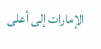الإمارات إلى أعلى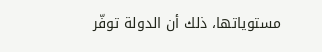مستوياتها، ذلك أن الدولة توفّر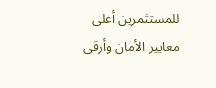للمستثمرين أعلى معايير الأمان وأرقى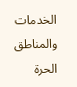الخدمات والمناطق الحرة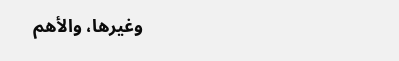وغيرها، والأهم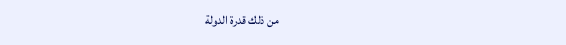من ذلك قدرة الدولة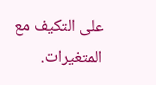على التكيف مع المتغيرات.